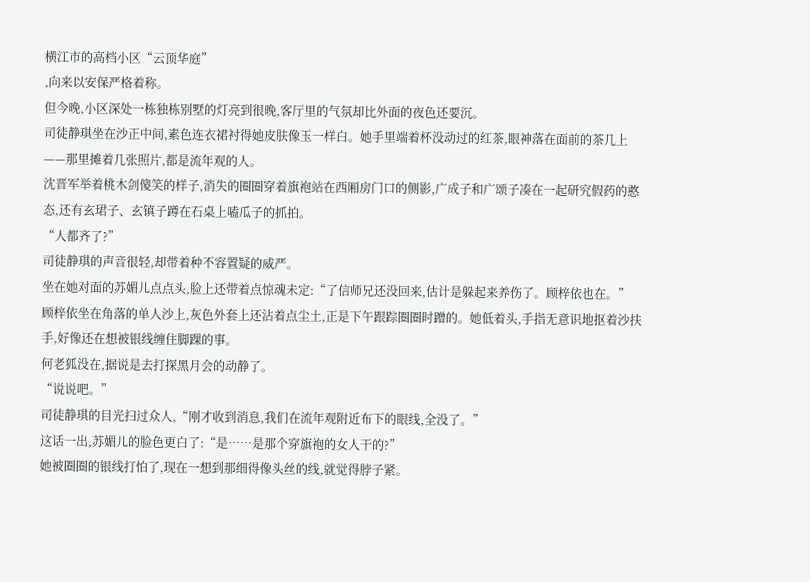横江市的高档小区“云顶华庭”
,向来以安保严格着称。
但今晚,小区深处一栋独栋别墅的灯亮到很晚,客厅里的气氛却比外面的夜色还要沉。
司徒静琪坐在沙正中间,素色连衣裙衬得她皮肤像玉一样白。她手里端着杯没动过的红茶,眼神落在面前的茶几上——那里摊着几张照片,都是流年观的人。
沈晋军举着桃木剑傻笑的样子,消失的圈圈穿着旗袍站在西厢房门口的侧影,广成子和广颂子凑在一起研究假药的憨态,还有玄珺子、玄镇子蹲在石桌上嗑瓜子的抓拍。
“人都齐了?”
司徒静琪的声音很轻,却带着种不容置疑的威严。
坐在她对面的苏媚儿点点头,脸上还带着点惊魂未定:“了信师兄还没回来,估计是躲起来养伤了。顾梓依也在。”
顾梓依坐在角落的单人沙上,灰色外套上还沾着点尘土,正是下午跟踪圈圈时蹭的。她低着头,手指无意识地抠着沙扶手,好像还在想被银线缠住脚踝的事。
何老狐没在,据说是去打探黑月会的动静了。
“说说吧。”
司徒静琪的目光扫过众人,“刚才收到消息,我们在流年观附近布下的眼线,全没了。”
这话一出,苏媚儿的脸色更白了:“是……是那个穿旗袍的女人干的?”
她被圈圈的银线打怕了,现在一想到那细得像头丝的线,就觉得脖子紧。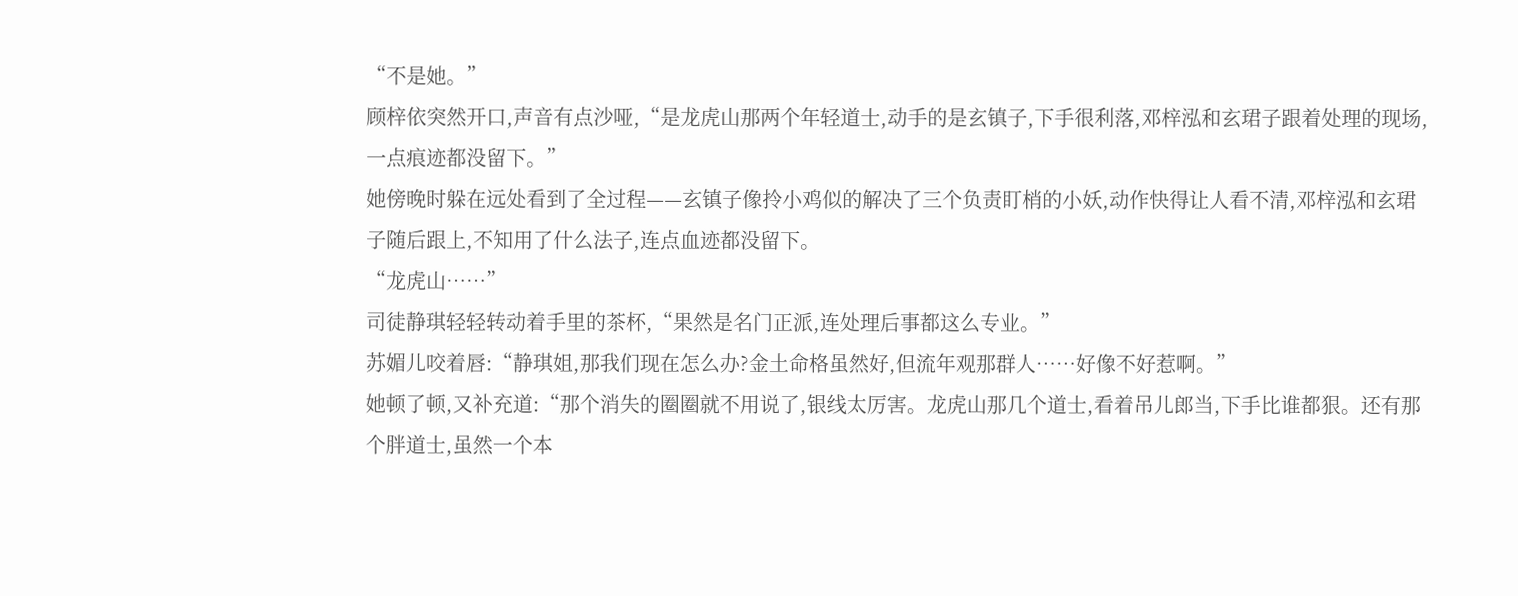“不是她。”
顾梓依突然开口,声音有点沙哑,“是龙虎山那两个年轻道士,动手的是玄镇子,下手很利落,邓梓泓和玄珺子跟着处理的现场,一点痕迹都没留下。”
她傍晚时躲在远处看到了全过程——玄镇子像拎小鸡似的解决了三个负责盯梢的小妖,动作快得让人看不清,邓梓泓和玄珺子随后跟上,不知用了什么法子,连点血迹都没留下。
“龙虎山……”
司徒静琪轻轻转动着手里的茶杯,“果然是名门正派,连处理后事都这么专业。”
苏媚儿咬着唇:“静琪姐,那我们现在怎么办?金土命格虽然好,但流年观那群人……好像不好惹啊。”
她顿了顿,又补充道:“那个消失的圈圈就不用说了,银线太厉害。龙虎山那几个道士,看着吊儿郎当,下手比谁都狠。还有那个胖道士,虽然一个本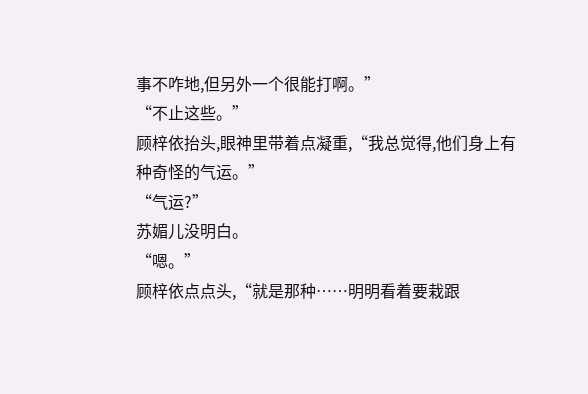事不咋地,但另外一个很能打啊。”
“不止这些。”
顾梓依抬头,眼神里带着点凝重,“我总觉得,他们身上有种奇怪的气运。”
“气运?”
苏媚儿没明白。
“嗯。”
顾梓依点点头,“就是那种……明明看着要栽跟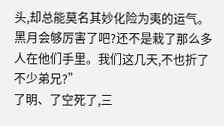头,却总能莫名其妙化险为夷的运气。黑月会够厉害了吧?还不是栽了那么多人在他们手里。我们这几天,不也折了不少弟兄?”
了明、了空死了,三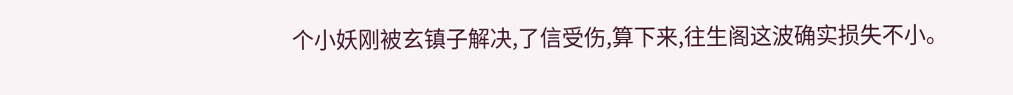个小妖刚被玄镇子解决,了信受伤,算下来,往生阁这波确实损失不小。